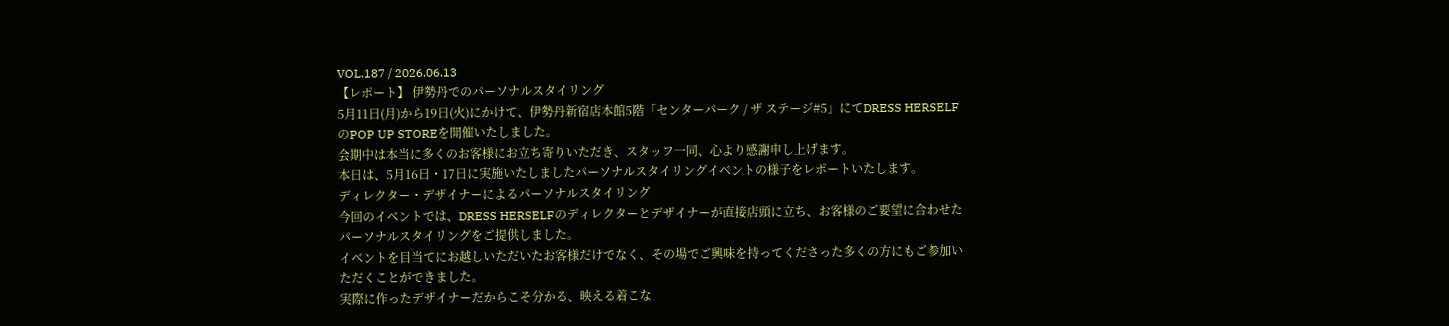VOL.187 / 2026.06.13
【レポート】 伊勢丹でのパーソナルスタイリング
5月11日(月)から19日(火)にかけて、伊勢丹新宿店本館5階「センターパーク / ザ ステージ#5」にてDRESS HERSELFのPOP UP STOREを開催いたしました。
会期中は本当に多くのお客様にお立ち寄りいただき、スタッフ一同、心より感謝申し上げます。
本日は、5月16日・17日に実施いたしましたパーソナルスタイリングイベントの様子をレポートいたします。
ディレクター・デザイナーによるパーソナルスタイリング
今回のイベントでは、DRESS HERSELFのディレクターとデザイナーが直接店頭に立ち、お客様のご要望に合わせたパーソナルスタイリングをご提供しました。
イベントを目当てにお越しいただいたお客様だけでなく、その場でご興味を持ってくださった多くの方にもご参加いただくことができました。
実際に作ったデザイナーだからこそ分かる、映える着こな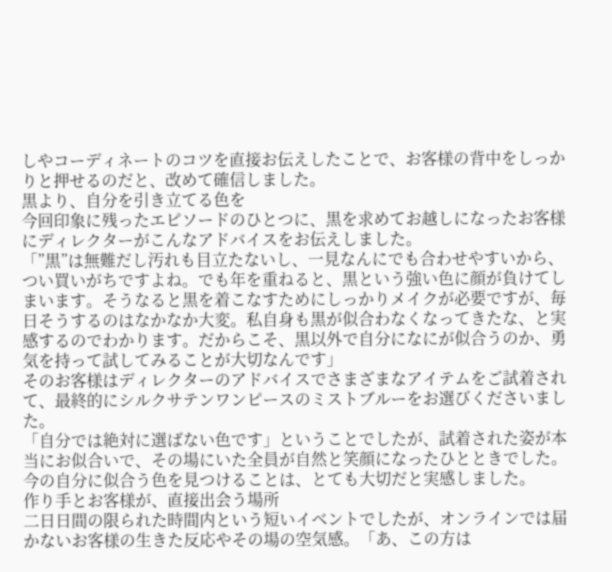しやコーディネートのコツを直接お伝えしたことで、お客様の背中をしっかりと押せるのだと、改めて確信しました。
黒より、自分を引き立てる色を
今回印象に残ったエピソードのひとつに、黒を求めてお越しになったお客様にディレクターがこんなアドバイスをお伝えしました。
「”黒”は無難だし汚れも目立たないし、一見なんにでも合わせやすいから、つい買いがちですよね。でも年を重ねると、黒という強い色に顔が負けてしまいます。そうなると黒を着こなすためにしっかりメイクが必要ですが、毎日そうするのはなかなか大変。私自身も黒が似合わなくなってきたな、と実感するのでわかります。だからこそ、黒以外で自分になにが似合うのか、勇気を持って試してみることが大切なんです」
そのお客様はディレクターのアドバイスでさまざまなアイテムをご試着されて、最終的にシルクサテンワンピースのミストブルーをお選びくださいました。
「自分では絶対に選ばない色です」ということでしたが、試着された姿が本当にお似合いで、その場にいた全員が自然と笑顔になったひとときでした。今の自分に似合う色を見つけることは、とても大切だと実感しました。
作り手とお客様が、直接出会う場所
二日日間の限られた時間内という短いイベントでしたが、オンラインでは届かないお客様の生きた反応やその場の空気感。「あ、この方は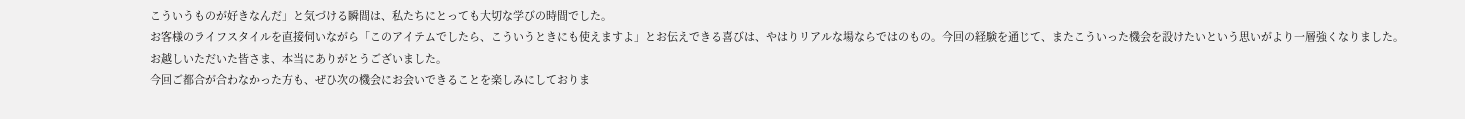こういうものが好きなんだ」と気づける瞬間は、私たちにとっても大切な学びの時間でした。
お客様のライフスタイルを直接伺いながら「このアイテムでしたら、こういうときにも使えますよ」とお伝えできる喜びは、やはりリアルな場ならではのもの。今回の経験を通じて、またこういった機会を設けたいという思いがより一層強くなりました。
お越しいただいた皆さま、本当にありがとうございました。
今回ご都合が合わなかった方も、ぜひ次の機会にお会いできることを楽しみにしておりま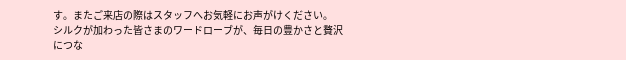す。またご来店の際はスタッフへお気軽にお声がけください。
シルクが加わった皆さまのワードローブが、毎日の豊かさと贅沢につな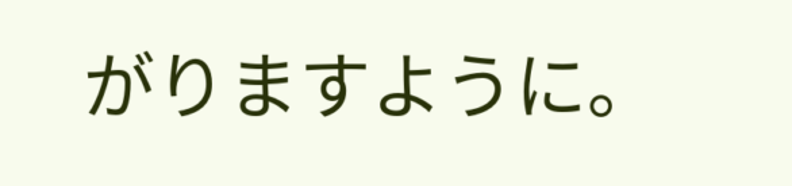がりますように。